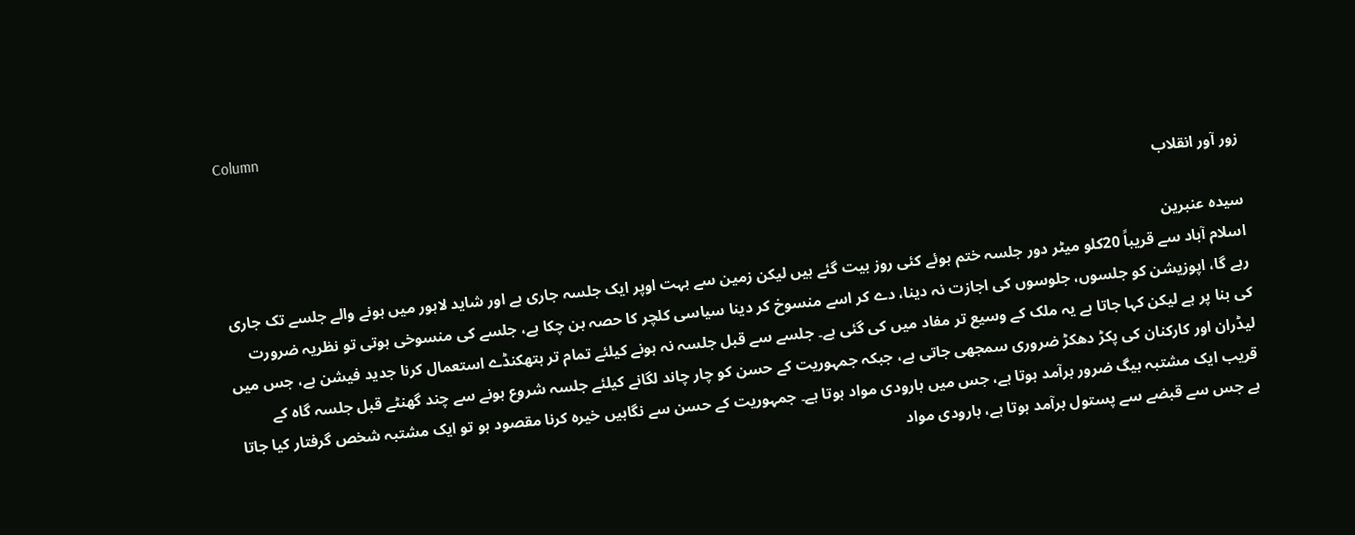Column

زور آور انقلاب

سیدہ عنبرین
اسلام آباد سے قریباً 20کلو میٹر دور جلسہ ختم ہوئے کئی روز بیت گئے ہیں لیکن زمین سے بہت اوپر ایک جلسہ جاری ہے اور شاید لاہور میں ہونے والے جلسے تک جاری رہے گا، اپوزیشن کو جلسوں، جلوسوں کی اجازت نہ دینا، دے کر اسے منسوخ کر دینا سیاسی کلچر کا حصہ بن چکا ہے، جلسے کی منسوخی ہوتی تو نظریہ ضرورت کی بنا پر ہے لیکن کہا جاتا ہے یہ ملک کے وسیع تر مفاد میں کی گئی ہے۔ جلسے سے قبل جلسہ نہ ہونے کیلئے تمام تر ہتھکنڈے استعمال کرنا جدید فیشن ہے، جس میں لیڈران اور کارکنان کی پکڑ دھکڑ ضروری سمجھی جاتی ہے، جبکہ جمہوریت کے حسن کو چار چاند لگانے کیلئے جلسہ شروع ہونے سے چند گھنٹے قبل جلسہ گاہ کے قریب ایک مشتبہ بیگ ضرور برآمد ہوتا ہے، جس میں بارودی مواد ہوتا ہے۔ جمہوریت کے حسن سے نگاہیں خیرہ کرنا مقصود ہو تو ایک مشتبہ شخص گرفتار کیا جاتا ہے جس سے قبضے سے پستول برآمد ہوتا ہے، بارودی مواد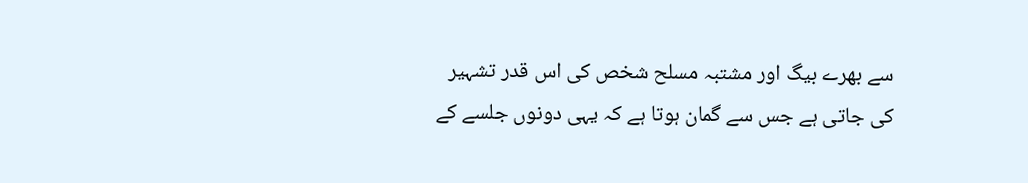سے بھرے بیگ اور مشتبہ مسلح شخص کی اس قدر تشہیر کی جاتی ہے جس سے گمان ہوتا ہے کہ یہی دونوں جلسے کے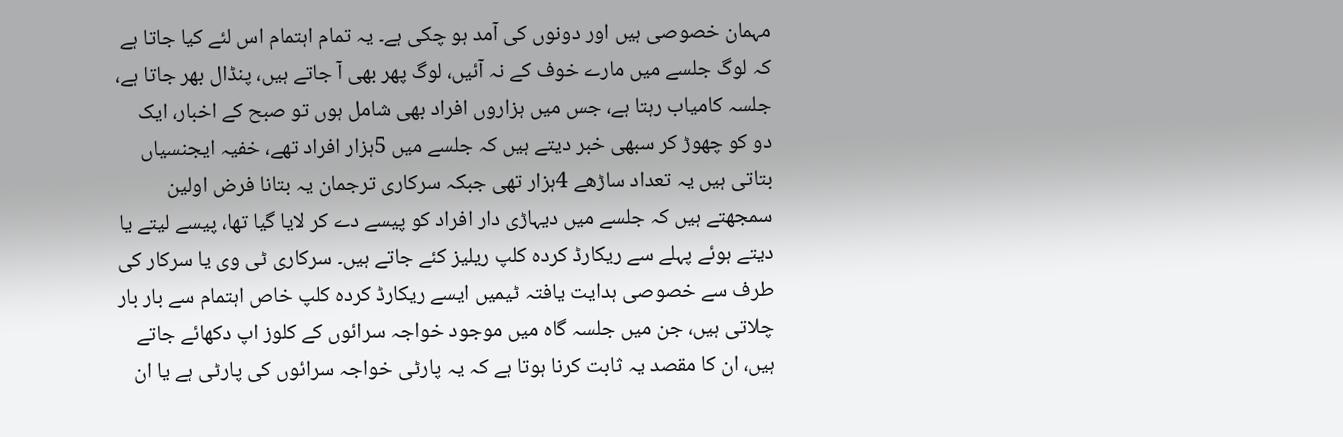مہمان خصوصی ہیں اور دونوں کی آمد ہو چکی ہے۔ یہ تمام اہتمام اس لئے کیا جاتا ہے کہ لوگ جلسے میں مارے خوف کے نہ آئیں، لوگ پھر بھی آ جاتے ہیں، پنڈال بھر جاتا ہے، جلسہ کامیاب رہتا ہے، جس میں ہزاروں افراد بھی شامل ہوں تو صبح کے اخبار، ایک دو کو چھوڑ کر سبھی خبر دیتے ہیں کہ جلسے میں 5ہزار افراد تھے، خفیہ ایجنسیاں بتاتی ہیں یہ تعداد ساڑھے 4ہزار تھی جبکہ سرکاری ترجمان یہ بتانا فرض اولین سمجھتے ہیں کہ جلسے میں دیہاڑی دار افراد کو پیسے دے کر لایا گیا تھا، پیسے لیتے یا دیتے ہوئے پہلے سے ریکارڈ کردہ کلپ ریلیز کئے جاتے ہیں۔ سرکاری ٹی وی یا سرکار کی طرف سے خصوصی ہدایت یافتہ ٹیمیں ایسے ریکارڈ کردہ کلپ خاص اہتمام سے بار بار چلاتی ہیں، جن میں جلسہ گاہ میں موجود خواجہ سرائوں کے کلوز اپ دکھائے جاتے ہیں، ان کا مقصد یہ ثابت کرنا ہوتا ہے کہ یہ پارٹی خواجہ سرائوں کی پارٹی ہے یا ان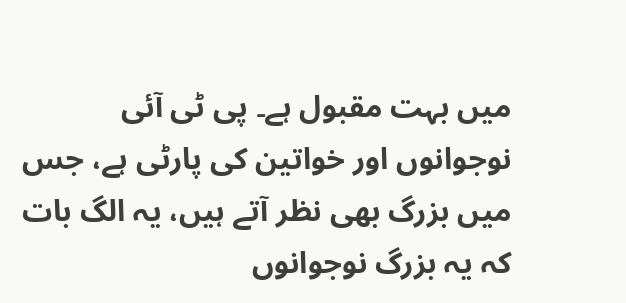میں بہت مقبول ہے۔ پی ٹی آئی نوجوانوں اور خواتین کی پارٹی ہے، جس میں بزرگ بھی نظر آتے ہیں، یہ الگ بات کہ یہ بزرگ نوجوانوں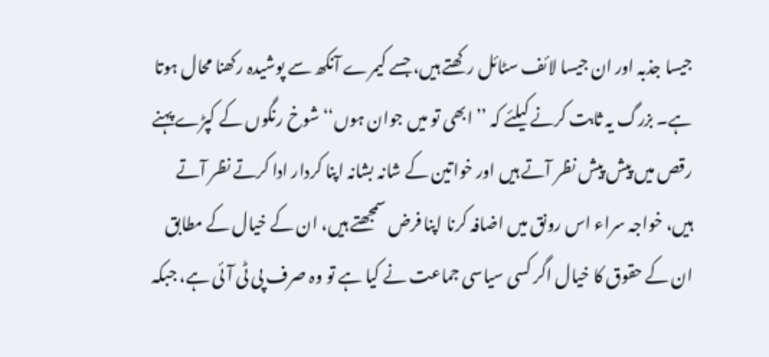جیسا جذبہ اور ان جیسا لائف سٹائل رکھتے ہیں، جسے کیمرے آنکھ سے پوشیدہ رکھنا محال ہوتا ہے۔ بزرگ یہ ثابت کرنے کیلئے کہ ’’ ابھی تو میں جوان ہوں‘‘ شوخ رنگوں کے کپڑے پہنے رقص میں پیش پیش نظر آتے ہیں اور خواتین کے شانہ بشانہ اپنا کردار ادا کرتے نظر آتے ہیں، خواجہ سراء اس رونق میں اضافہ کرنا اپنا فرض سمجھتے ہیں، ان کے خیال کے مطابق ان کے حقوق کا خیال اگر کسی سیاسی جماعت نے کیا ہے تو وہ صرف پی ٹی آئی ہے، جبکہ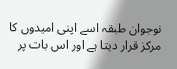نوجوان طبقہ اسے اپنی امیدوں کا مرکز قرار دیتا ہے اور اس بات پر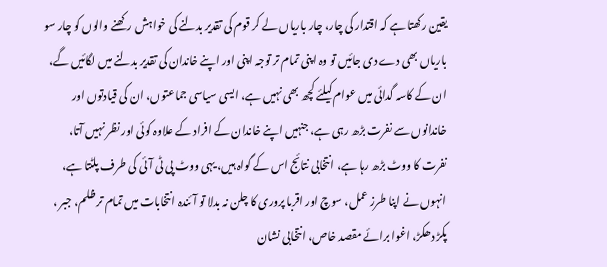یقین رکھتا ہے کہ اقتدار کی چار، چار باریاں لے کر قوم کی تقدیر بدلنے کی خواہش رکھنے والوں کو چار سو باریاں بھی دے دی جائیں تو وہ اپنی تمام تر توجہ اپنی اور اپنے خاندان کی تقدیر بدلنے میں لگائیں گے، ان کے کاسہ گدائی میں عوام کیلئے کچھ بھی نہیں ہے، ایسی سیاسی جماعتوں، ان کی قیادتوں اور خاندانوں سے نفرت بڑھ رہی ہے، جنہیں اپنے خاندان کے افراد کے علاوہ کوئی اور نظر نہیں آتا، نفرت کا ووٹ بڑھ رہا ہے، انتخابی نتائج اس کے گواہ ہیں، یہی ووٹ پی ٹی آئی کی طرف پلٹتا ہے، انہوں نے اپنا طرز عمل، سوچ اور اقربا پروری کا چلن نہ بدلا تو آئندہ انتخابات میں تمام تر ظلم، جبر ، پکڑ دھکڑ، اغوا برائے مقصد خاص، انتخابی نشان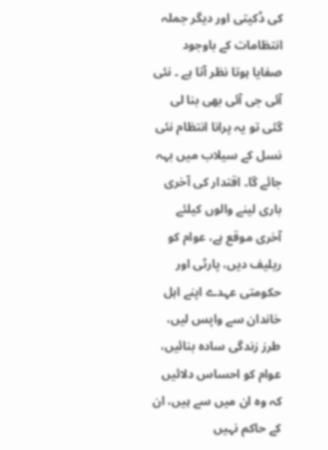کی ڈکیتی اور دیگر جملہ انتظامات کے باوجود صفایا ہوتا نظر آتا ہے ۔ نئی آئی جی آئی بھی بنا لی گئی تو یہ پرانا انتظام نئی نسل کے سیلاب میں بہہ جائے گا۔ اقتدار کی آخری باری لینے والوں کیلئے آخری موقع ہے، عوام کو ریلیف دیں، پارٹی اور حکومتی عہدے اپنے اہل خاندان سے واپس لیں، طرز زندگی سادہ بنائیں، عوام کو احساس دلائیں کہ وہ ان میں سے ہیں، ان کے حاکم نہیں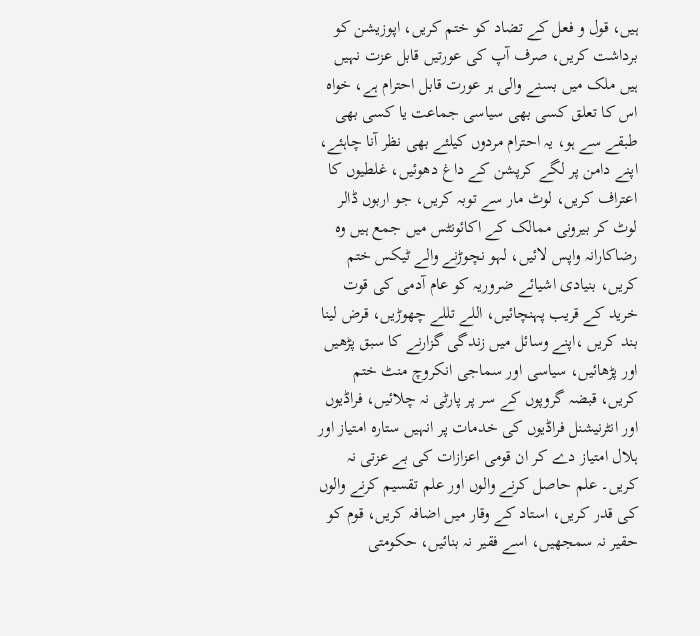ہیں، قول و فعل کے تضاد کو ختم کریں، اپوزیشن کو برداشت کریں، صرف آپ کی عورتیں قابل عزت نہیں ہیں ملک میں بسنے والی ہر عورت قابل احترام ہے، خواہ اس کا تعلق کسی بھی سیاسی جماعت یا کسی بھی طبقے سے ہو، یہ احترام مردوں کیلئے بھی نظر آنا چاہئے، اپنے دامن پر لگے کرپشن کے داغ دھوئیں، غلطیوں کا اعتراف کریں، لوٹ مار سے توبہ کریں، جو اربوں ڈالر لوٹ کر بیرونی ممالک کے اکائونٹس میں جمع ہیں وہ رضاکارانہ واپس لائیں، لہو نچوڑنے والے ٹیکس ختم کریں، بنیادی اشیائے ضروریہ کو عام آدمی کی قوت خرید کے قریب پہنچائیں، اللے تللے چھوڑیں، قرض لینا بند کریں ،اپنے وسائل میں زندگی گزارنے کا سبق پڑھیں اور پڑھائیں، سیاسی اور سماجی انکروچ منٹ ختم کریں، قبضہ گروپوں کے سر پر پارٹی نہ چلائیں، فراڈیوں اور انٹرنیشنل فراڈیوں کی خدمات پر انہیں ستارہ امتیاز اور ہلال امتیاز دے کر ان قومی اعزازات کی بے عزتی نہ کریں۔ علم حاصل کرنے والوں اور علم تقسیم کرنے والوں کی قدر کریں، استاد کے وقار میں اضافہ کریں، قوم کو حقیر نہ سمجھیں، اسے فقیر نہ بنائیں، حکومتی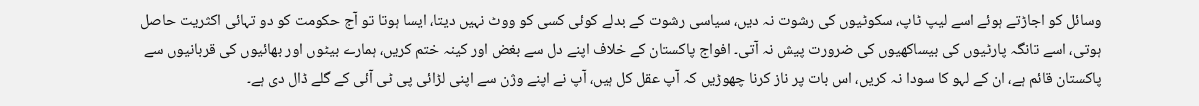وسائل کو اجاڑتے ہوئے اسے لیپ ٹاپ، سکوٹیوں کی رشوت نہ دیں، سیاسی رشوت کے بدلے کوئی کسی کو ووٹ نہیں دیتا، ایسا ہوتا تو آج حکومت کو دو تہائی اکثریت حاصل ہوتی، اسے تانگہ پارٹیوں کی بیساکھیوں کی ضرورت پیش نہ آتی۔ افواج پاکستان کے خلاف اپنے دل سے بغض اور کینہ ختم کریں، ہمارے بیٹوں اور بھائیوں کی قربانیوں سے پاکستان قائم ہے، ان کے لہو کا سودا نہ کریں، اس بات پر ناز کرنا چھوڑیں کہ آپ عقل کل ہیں، آپ نے اپنے وژن سے اپنی لڑائی پی ٹی آئی کے گلے ڈال دی ہے۔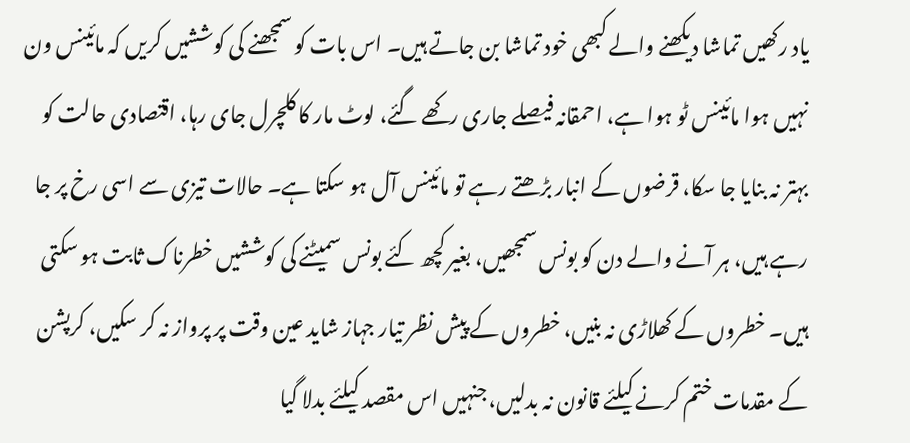یاد رکھیں تماشا دیکھنے والے کبھی خود تماشا بن جاتے ہیں۔ اس بات کو سمجھنے کی کوششیں کریں کہ مائینس ون نہیں ہوا مائینس ٹو ہوا ہے، احمقانہ فیصلے جاری رکھے گئے، لوٹ مار کا کلچرل جای رہا، اقتصادی حالت کو بہتر نہ بنایا جا سکا، قرضوں کے انبار بڑھتے رہے تو مائینس آل ہو سکتا ہے۔ حالات تیزی سے اسی رخ پر جا رہے ہیں، ہر آنے والے دن کو بونس سمجھیں، بغیر کچھ کئے بونس سمیٹنے کی کوششیں خطرناک ثابت ہو سکتی ہیں۔ خطروں کے کھلاڑی نہ بنیں، خطروں کے پیش نظر تیار جہاز شاید عین وقت پر پرواز نہ کر سکیں، کرپشن کے مقدمات ختم کرنے کیلئے قانون نہ بدلیں، جنہیں اس مقصد کیلئے بدلا گیا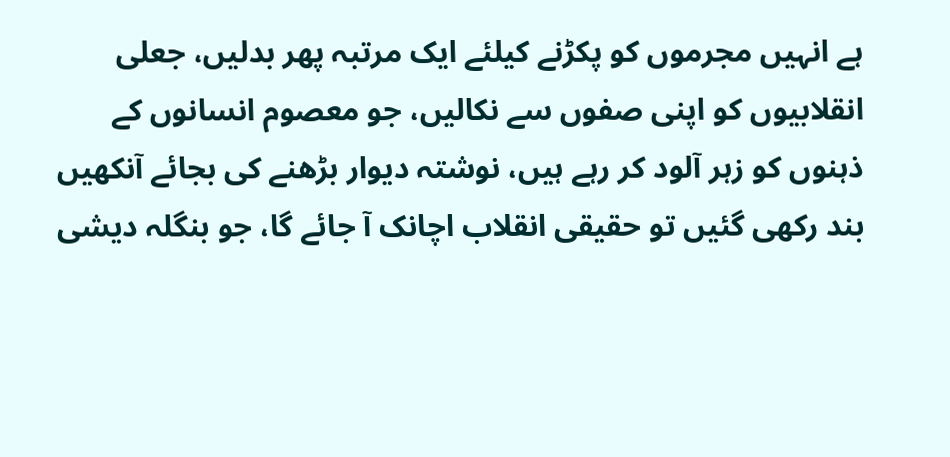ہے انہیں مجرموں کو پکڑنے کیلئے ایک مرتبہ پھر بدلیں، جعلی انقلابیوں کو اپنی صفوں سے نکالیں، جو معصوم انسانوں کے ذہنوں کو زہر آلود کر رہے ہیں، نوشتہ دیوار بڑھنے کی بجائے آنکھیں بند رکھی گئیں تو حقیقی انقلاب اچانک آ جائے گا، جو بنگلہ دیشی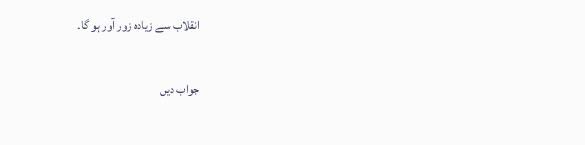انقلاب سے زیادہ زور آور ہو گا۔

جواب دیں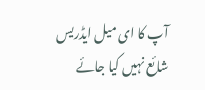آپ کا ای میل ایڈریس شائع نہیں کیا جائے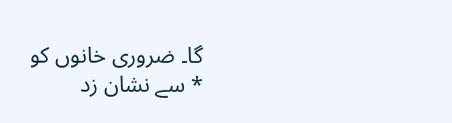گا۔ ضروری خانوں کو * سے نشان زد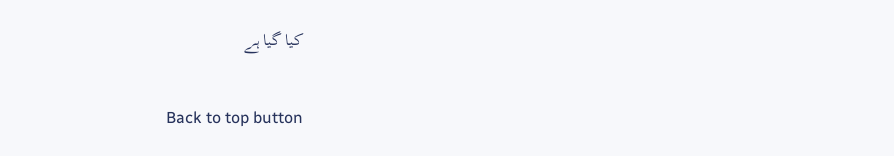کیا گیا ہے

Back to top button